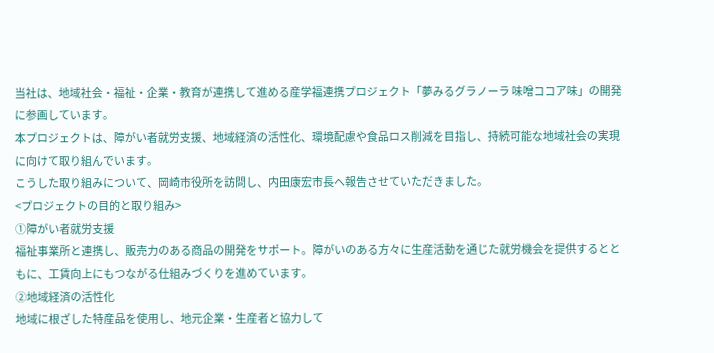当社は、地域社会・福祉・企業・教育が連携して進める産学福連携プロジェクト「夢みるグラノーラ 味噌ココア味」の開発に参画しています。
本プロジェクトは、障がい者就労支援、地域経済の活性化、環境配慮や食品ロス削減を目指し、持続可能な地域社会の実現に向けて取り組んでいます。
こうした取り組みについて、岡崎市役所を訪問し、内田康宏市長へ報告させていただきました。
<プロジェクトの目的と取り組み>
①障がい者就労支援
福祉事業所と連携し、販売力のある商品の開発をサポート。障がいのある方々に生産活動を通じた就労機会を提供するとともに、工賃向上にもつながる仕組みづくりを進めています。
②地域経済の活性化
地域に根ざした特産品を使用し、地元企業・生産者と協力して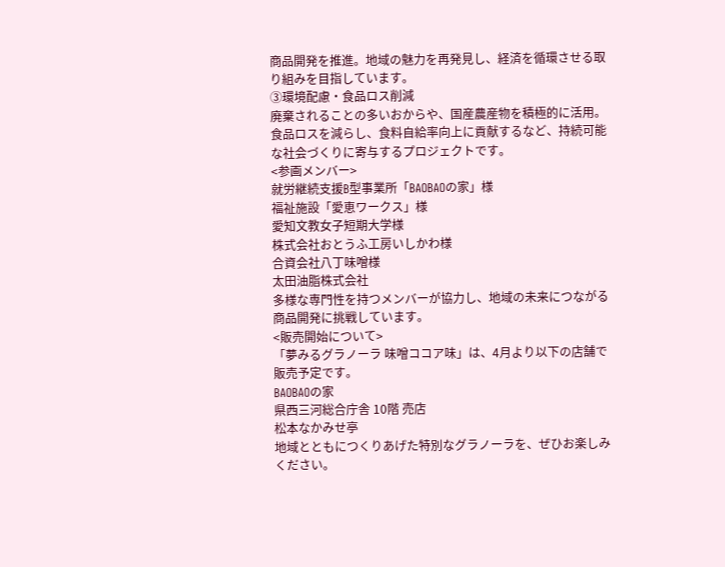商品開発を推進。地域の魅力を再発見し、経済を循環させる取り組みを目指しています。
③環境配慮・食品ロス削減
廃棄されることの多いおからや、国産農産物を積極的に活用。食品ロスを減らし、食料自給率向上に貢献するなど、持続可能な社会づくりに寄与するプロジェクトです。
<参画メンバー>
就労継続支援B型事業所「BAOBAOの家」様
福祉施設「愛恵ワークス」様
愛知文教女子短期大学様
株式会社おとうふ工房いしかわ様
合資会社八丁味噌様
太田油脂株式会社
多様な専門性を持つメンバーが協力し、地域の未来につながる商品開発に挑戦しています。
<販売開始について>
「夢みるグラノーラ 味噌ココア味」は、4月より以下の店舗で販売予定です。
BAOBAOの家
県西三河総合庁舎 10階 売店
松本なかみせ亭
地域とともにつくりあげた特別なグラノーラを、ぜひお楽しみください。